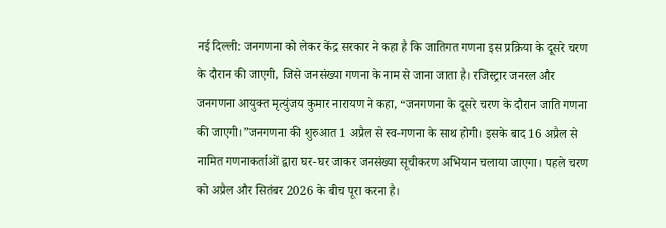नई दिल्ली: जनगणना को लेकर केंद्र सरकार ने कहा है कि जातिगत गणना इस प्रक्रिया के दूसरे चरण के दौरान की जाएगी, जिसे जनसंख्या गणना के नाम से जाना जाता है। रजिस्ट्रार जनरल और जनगणना आयुक्त मृत्युंजय कुमार नारायण ने कहा, “जनगणना के दूसरे चरण के दौरान जाति गणना की जाएगी।”जनगणना की शुरुआत 1 अप्रैल से स्व-गणना के साथ होगी। इसके बाद 16 अप्रैल से नामित गणनाकर्ताओं द्वारा घर-घर जाकर जनसंख्या सूचीकरण अभियान चलाया जाएगा। पहले चरण को अप्रैल और सितंबर 2026 के बीच पूरा करना है।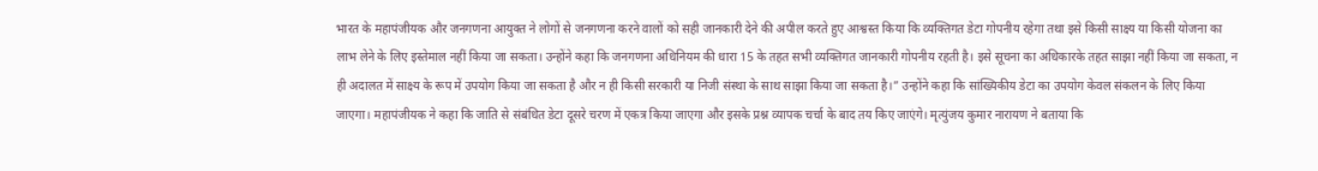भारत के महापंजीयक और जनगणना आयुक्त ने लोगों से जनगणना करने वालों को सही जानकारी देने की अपील करते हुए आश्वस्त किया कि व्यक्तिगत डेटा गोपनीय रहेगा तथा इसे किसी साक्ष्य या किसी योजना का लाभ लेने के लिए इस्तेमाल नहीं किया जा सकता। उन्होंने कहा कि जनगणना अधिनियम की धारा 15 के तहत सभी व्यक्तिगत जानकारी गोपनीय रहती है। इसे सूचना का अधिकारके तहत साझा नहीं किया जा सकता, न ही अदालत में साक्ष्य के रूप में उपयोग किया जा सकता है और न ही किसी सरकारी या निजी संस्था के साथ साझा किया जा सकता है।” उन्होंने कहा कि सांख्यिकीय डेटा का उपयोग केवल संकलन के लिए किया जाएगा। महापंजीयक ने कहा कि जाति से संबंधित डेटा दूसरे चरण में एकत्र किया जाएगा और इसके प्रश्न व्यापक चर्चा के बाद तय किए जाएंगे। मृत्युंजय कुमार नारायण ने बताया कि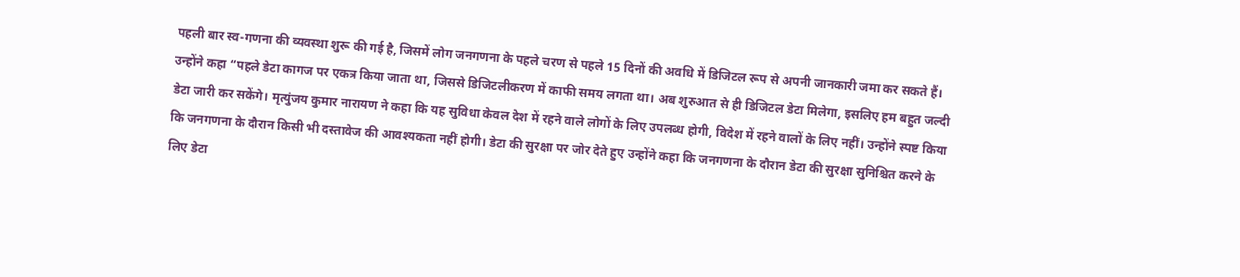पहली बार स्व-गणना की व्यवस्था शुरू की गई है, जिसमें लोग जनगणना के पहले चरण से पहले 15 दिनों की अवधि में डिजिटल रूप से अपनी जानकारी जमा कर सकते हैं। उन्होंने कहा “पहले डेटा कागज पर एकत्र किया जाता था, जिससे डिजिटलीकरण में काफी समय लगता था। अब शुरुआत से ही डिजिटल डेटा मिलेगा, इसलिए हम बहुत जल्दी डेटा जारी कर सकेंगे। मृत्युंजय कुमार नारायण ने कहा कि यह सुविधा केवल देश में रहने वाले लोगों के लिए उपलब्ध होगी, विदेश में रहने वालों के लिए नहीं। उन्होंने स्पष्ट किया कि जनगणना के दौरान किसी भी दस्तावेज की आवश्यकता नहीं होगी। डेटा की सुरक्षा पर जोर देते हुए उन्होंने कहा कि जनगणना के दौरान डेटा की सुरक्षा सुनिश्चित करने के लिए डेटा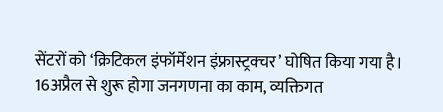सेंटरों को ‘क्रिटिकल इंफॉर्मेशन इंफ्रास्ट्रक्चर’ घोषित किया गया है।
16अप्रैल से शुरू होगा जनगणना का काम, व्यक्तिगत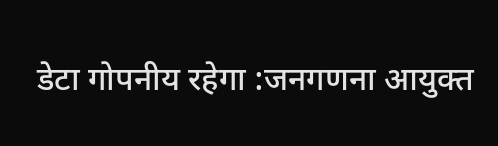डेटा गोपनीय रहेगा :जनगणना आयुक्त